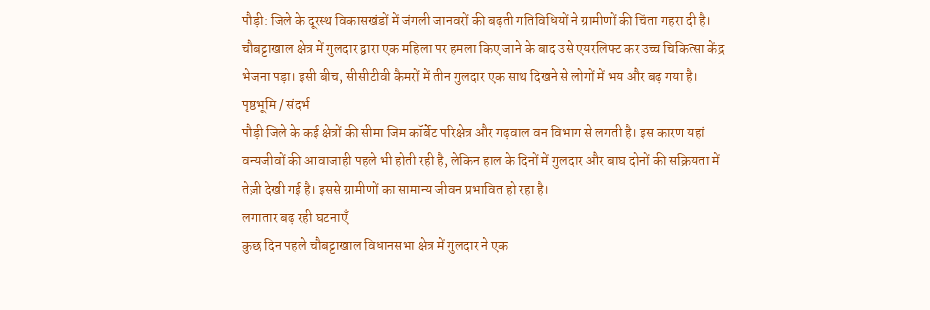पौड़ी: जिले के दूरस्थ विकासखंडों में जंगली जानवरों की बढ़ती गतिविधियों ने ग्रामीणों की चिंता गहरा दी है। चौबट्टाखाल क्षेत्र में गुलदार द्वारा एक महिला पर हमला किए जाने के बाद उसे एयरलिफ्ट कर उच्च चिकित्सा केंद्र भेजना पड़ा। इसी बीच, सीसीटीवी कैमरों में तीन गुलदार एक साथ दिखने से लोगों में भय और बढ़ गया है।
पृष्ठभूमि / संदर्भ
पौड़ी जिले के कई क्षेत्रों की सीमा जिम कॉर्बेट परिक्षेत्र और गढ़वाल वन विभाग से लगती है। इस कारण यहां वन्यजीवों की आवाजाही पहले भी होती रही है, लेकिन हाल के दिनों में गुलदार और बाघ दोनों की सक्रियता में तेज़ी देखी गई है। इससे ग्रामीणों का सामान्य जीवन प्रभावित हो रहा है।
लगातार बढ़ रही घटनाएँ
कुछ दिन पहले चौबट्टाखाल विधानसभा क्षेत्र में गुलदार ने एक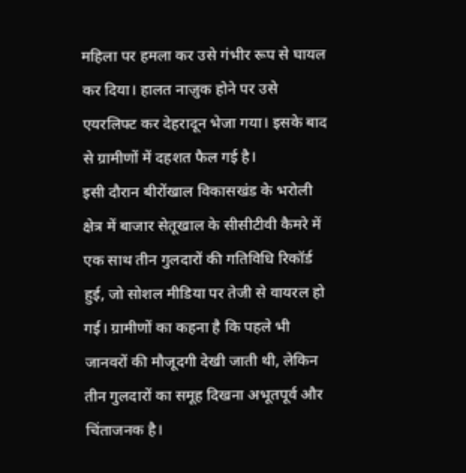महिला पर हमला कर उसे गंभीर रूप से घायल कर दिया। हालत नाज़ुक होने पर उसे एयरलिफ्ट कर देहरादून भेजा गया। इसके बाद से ग्रामीणों में दहशत फैल गई है।
इसी दौरान बीरोंखाल विकासखंड के भरोली क्षेत्र में बाजार सेतूखाल के सीसीटीवी कैमरे में एक साथ तीन गुलदारों की गतिविधि रिकॉर्ड हुई, जो सोशल मीडिया पर तेजी से वायरल हो गई। ग्रामीणों का कहना है कि पहले भी जानवरों की मौजूदगी देखी जाती थी, लेकिन तीन गुलदारों का समूह दिखना अभूतपूर्व और चिंताजनक है।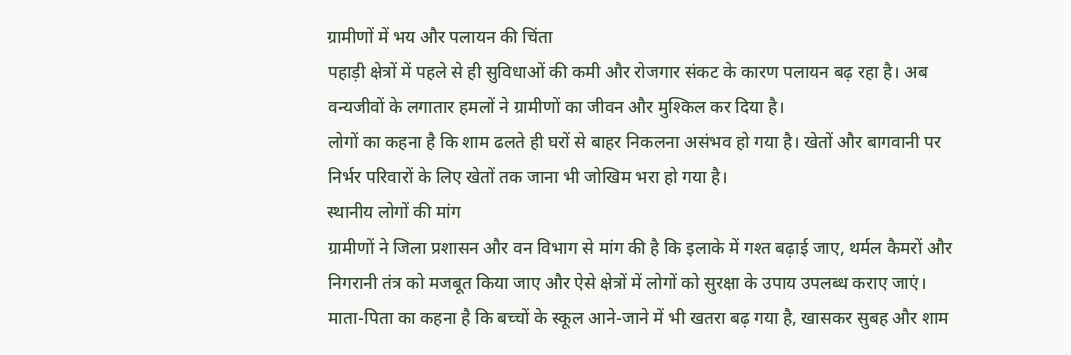ग्रामीणों में भय और पलायन की चिंता
पहाड़ी क्षेत्रों में पहले से ही सुविधाओं की कमी और रोजगार संकट के कारण पलायन बढ़ रहा है। अब वन्यजीवों के लगातार हमलों ने ग्रामीणों का जीवन और मुश्किल कर दिया है।
लोगों का कहना है कि शाम ढलते ही घरों से बाहर निकलना असंभव हो गया है। खेतों और बागवानी पर निर्भर परिवारों के लिए खेतों तक जाना भी जोखिम भरा हो गया है।
स्थानीय लोगों की मांग
ग्रामीणों ने जिला प्रशासन और वन विभाग से मांग की है कि इलाके में गश्त बढ़ाई जाए, थर्मल कैमरों और निगरानी तंत्र को मजबूत किया जाए और ऐसे क्षेत्रों में लोगों को सुरक्षा के उपाय उपलब्ध कराए जाएं।
माता-पिता का कहना है कि बच्चों के स्कूल आने-जाने में भी खतरा बढ़ गया है, खासकर सुबह और शाम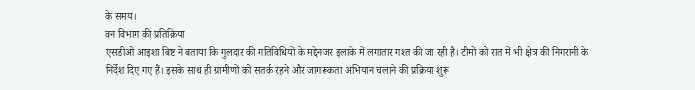के समय।
वन विभाग की प्रतिक्रिया
एसडीओ आइशा बिष्ट ने बताया कि गुलदार की गतिविधियों के मद्देनजर इलाके में लगातार गश्त की जा रही है। टीमों को रात में भी क्षेत्र की निगरानी के निर्देश दिए गए हैं। इसके साथ ही ग्रामीणों को सतर्क रहने और जागरूकता अभियान चलाने की प्रक्रिया शुरू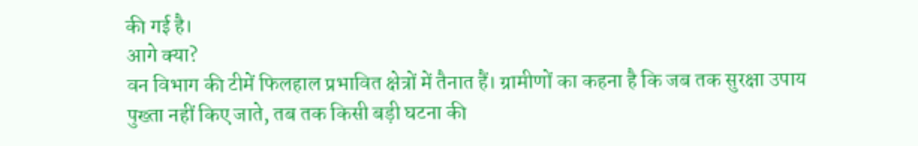की गई है।
आगे क्या?
वन विभाग की टीमें फिलहाल प्रभावित क्षेत्रों में तैनात हैं। ग्रामीणों का कहना है कि जब तक सुरक्षा उपाय पुख्ता नहीं किए जाते, तब तक किसी बड़ी घटना की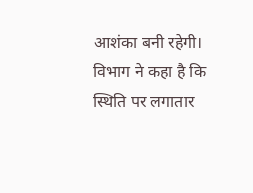आशंका बनी रहेगी। विभाग ने कहा है कि स्थिति पर लगातार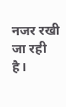नजर रखी जा रही है।